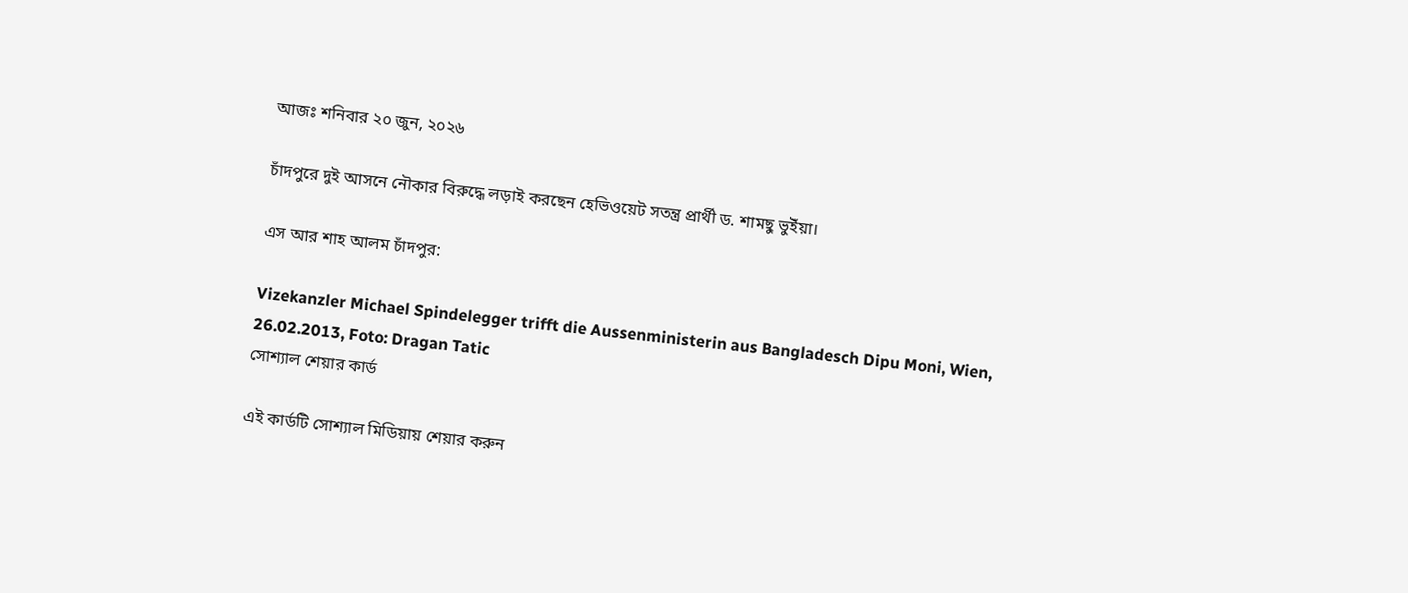আজঃ শনিবার ২০ জুন, ২০২৬

চাঁদপুরে দুই আসনে নৌকার বিরুদ্ধে লড়াই করছেন হেভিওয়েট সতন্ত্র প্রার্থী ড. শামছু ভুইঁয়া।

এস আর শাহ আলম চাঁদপুর:

Vizekanzler Michael Spindelegger trifft die Aussenministerin aus Bangladesch Dipu Moni, Wien, 26.02.2013, Foto: Dragan Tatic
সোশ্যাল শেয়ার কার্ড

এই কার্ডটি সোশ্যাল মিডিয়ায় শেয়ার করুন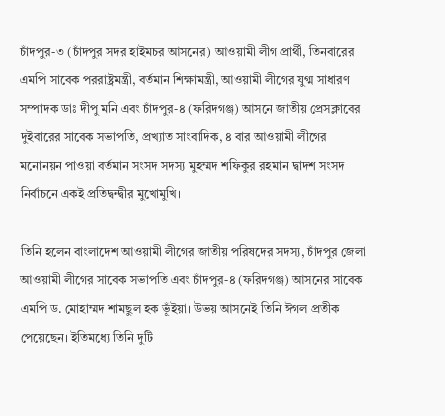চাঁদপুর-৩ (চাঁদপুর সদর হাইমচর আসনের) আওয়ামী লীগ প্রার্থী, তিনবারের এমপি সাবেক পররাষ্ট্রমন্ত্রী, বর্তমান শিক্ষামন্ত্রী, আওয়ামী লীগের যুগ্ম সাধারণ সম্পাদক ডাঃ দীপু মনি এবং চাঁদপুর-৪ (ফরিদগঞ্জ) আসনে জাতীয় প্রেসক্লাবের দুইবারের সাবেক সভাপতি, প্রখ্যাত সাংবাদিক, ৪ বার আওয়ামী লীগের মনোনয়ন পাওয়া বর্তমান সংসদ সদস্য মুহম্মদ শফিকুর রহমান দ্বাদশ সংসদ নির্বাচনে একই প্রতিদ্বন্দ্বীর মুখোমুখি।

তিনি হলেন বাংলাদেশ আওয়ামী লীগের জাতীয় পরিষদের সদস্য, চাঁদপুর জেলা আওয়ামী লীগের সাবেক সভাপতি এবং চাঁদপুর-৪ (ফরিদগঞ্জ) আসনের সাবেক এমপি ড. মোহাম্মদ শামছুল হক ভূঁইয়া। উভয় আসনেই তিনি ঈগল প্রতীক পেয়েছেন। ইতিমধ্যে তিনি দুটি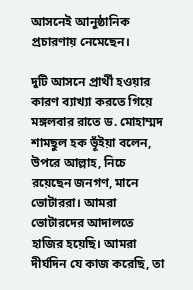আসনেই আনুষ্ঠানিক প্রচারণায় নেমেছেন।

দুটি আসনে প্রার্থী হওয়ার কারণ ব্যাখ্যা করতে গিয়ে মঙ্গলবার রাতে ড. মোহাম্মদ শামছুল হক ভূঁইয়া বলেন, উপরে আল্লাহ, নিচে রয়েছেন জনগণ, মানে ভোটাররা। আমরা ভোটারদের আদালতে হাজির হয়েছি। আমরা দীর্ঘদিন যে কাজ করেছি, তা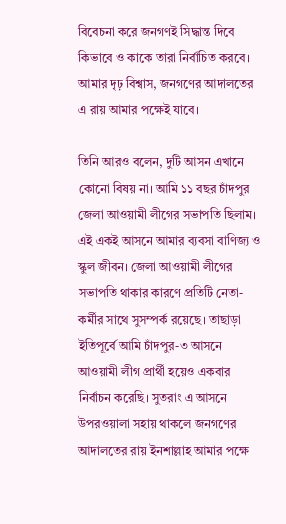বিবেচনা করে জনগণই সিদ্ধান্ত দিবে কিভাবে ও কাকে তারা নির্বাচিত করবে। আমার দৃঢ় বিশ্বাস, জনগণের আদালতের এ রায় আমার পক্ষেই যাবে।

তিনি আরও বলেন, দুটি আসন এখানে কোনো বিষয় না। আমি ১১ বছর চাঁদপুর জেলা আওয়ামী লীগের সভাপতি ছিলাম। এই একই আসনে আমার ব্যবসা বাণিজ্য ও স্কুল জীবন। জেলা আওয়ামী লীগের সভাপতি থাকার কারণে প্রতিটি নেতা-কর্মীর সাথে সুসম্পর্ক রয়েছে। তাছাড়া ইতিপূর্বে আমি চাঁদপুর-৩ আসনে আওয়ামী লীগ প্রার্থী হয়েও একবার নির্বাচন করেছি। সুতরাং এ আসনে উপরওয়ালা সহায় থাকলে জনগণের আদালতের রায় ইনশাল্লাহ আমার পক্ষে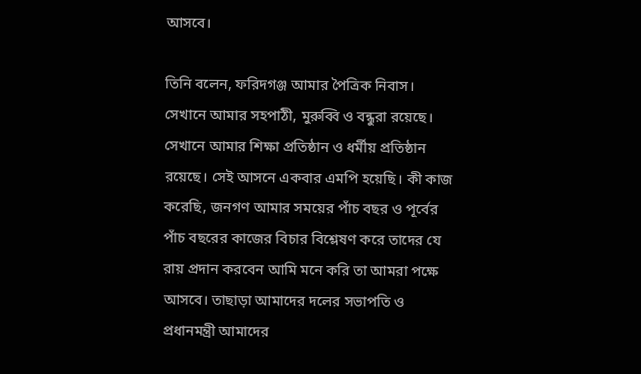আসবে।

তিনি বলেন, ফরিদগঞ্জ আমার পৈত্রিক নিবাস। সেখানে আমার সহপাঠী, মুরুব্বি ও বন্ধুরা রয়েছে। সেখানে আমার শিক্ষা প্রতিষ্ঠান ও ধর্মীয় প্রতিষ্ঠান রয়েছে। সেই আসনে একবার এমপি হয়েছি। কী কাজ করেছি, জনগণ আমার সময়ের পাঁচ বছর ও পূর্বের পাঁচ বছরের কাজের বিচার বিশ্লেষণ করে তাদের যে রায় প্রদান করবেন আমি মনে করি তা আমরা পক্ষে আসবে। তাছাড়া আমাদের দলের সভাপতি ও প্রধানমন্ত্রী আমাদের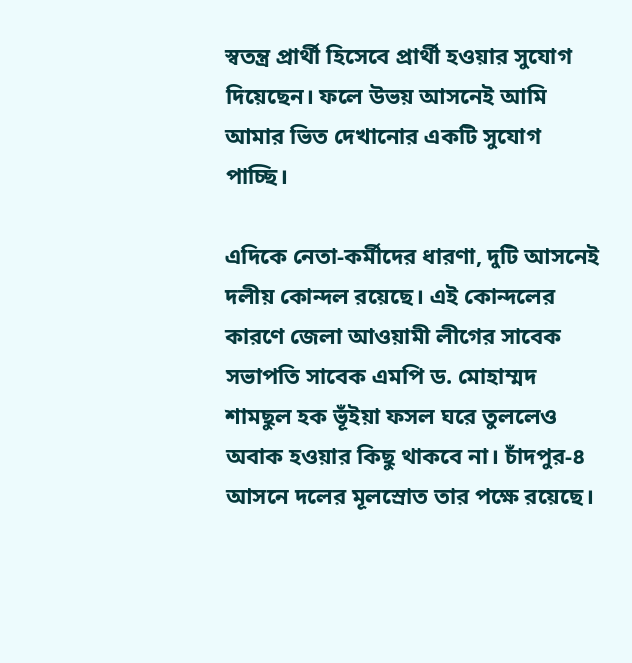স্বতন্ত্র প্রার্থী হিসেবে প্রার্থী হওয়ার সুযোগ দিয়েছেন। ফলে উভয় আসনেই আমি আমার ভিত দেখানোর একটি সুযোগ পাচ্ছি।

এদিকে নেতা-কর্মীদের ধারণা, দুটি আসনেই দলীয় কোন্দল রয়েছে। এই কোন্দলের কারণে জেলা আওয়ামী লীগের সাবেক সভাপতি সাবেক এমপি ড. মোহাম্মদ শামছুল হক ভূঁইয়া ফসল ঘরে তুললেও অবাক হওয়ার কিছু থাকবে না। চাঁদপুর-৪ আসনে দলের মূলস্রোত তার পক্ষে রয়েছে।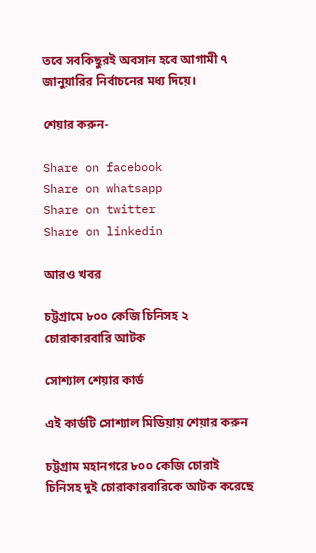তবে সবকিছুরই অবসান হবে আগামী ৭ জানুয়ারির নির্বাচনের মধ্য দিয়ে।

শেয়ার করুন-

Share on facebook
Share on whatsapp
Share on twitter
Share on linkedin

আরও খবর

চট্টগ্রামে ৮০০ কেজি চিনিসহ ২ চোরাকারবারি আটক

সোশ্যাল শেয়ার কার্ড

এই কার্ডটি সোশ্যাল মিডিয়ায় শেয়ার করুন

চট্টগ্রাম মহানগরে ৮০০ কেজি চোরাই চিনিসহ দুই চোরাকারবারিকে আটক করেছে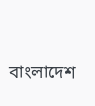বাংলাদেশ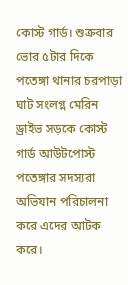কোস্ট গার্ড। শুক্রবার ভোর ৫টার দিকে পতেঙ্গা থানার চরপাড়া ঘাট সংলগ্ন মেরিন ড্রাইভ সড়কে কোস্ট গার্ড আউটপোস্ট পতেঙ্গার সদস্যরা অভিযান পরিচালনা করে এদের আটক করে।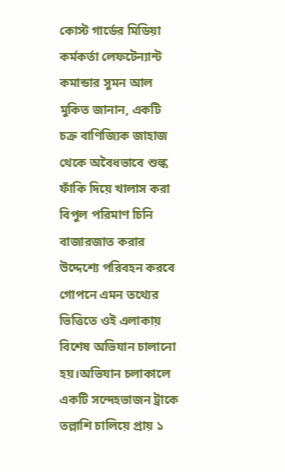কোস্ট গার্ডের মিডিয়া কর্মকর্তা লেফটেন্যান্ট কমান্ডার সুমন আল মুকিত জানান, একটি চক্র বাণিজ্যিক জাহাজ থেকে অবৈধভাবে শুল্ক ফাঁকি দিয়ে খালাস করা বিপুল পরিমাণ চিনি বাজারজাত করার উদ্দেশ্যে পরিবহন করবে গোপনে এমন তথ্যের ভিত্তিতে ওই এলাকায় বিশেষ অভিযান চালানো হয়।অভিযান চলাকালে একটি সন্দেহভাজন ট্রাকে তল্লাশি চালিয়ে প্রায় ১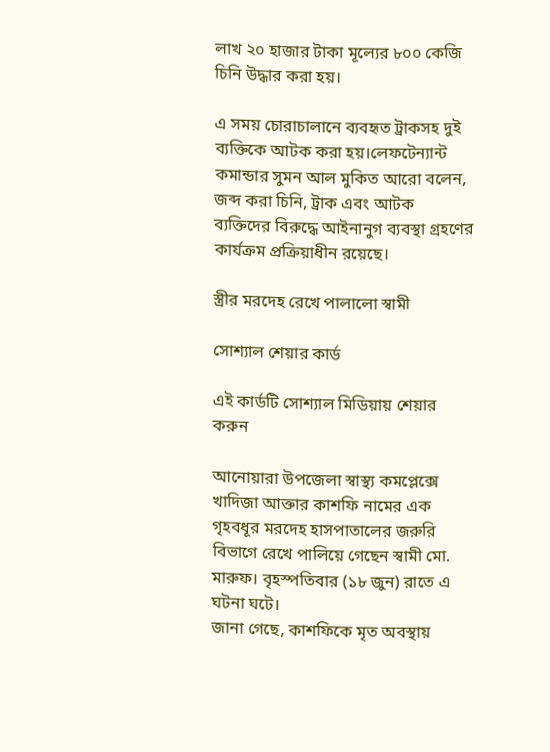লাখ ২০ হাজার টাকা মূল্যের ৮০০ কেজি চিনি উদ্ধার করা হয়।

এ সময় চোরাচালানে ব্যবহৃত ট্রাকসহ দুই ব্যক্তিকে আটক করা হয়।লেফটেন্যান্ট কমান্ডার সুমন আল মুকিত আরো বলেন, জব্দ করা চিনি, ট্রাক এবং আটক ব্যক্তিদের বিরুদ্ধে আইনানুগ ব্যবস্থা গ্রহণের কার্যক্রম প্রক্রিয়াধীন রয়েছে।

স্ত্রীর মরদেহ রেখে পালালো স্বামী

সোশ্যাল শেয়ার কার্ড

এই কার্ডটি সোশ্যাল মিডিয়ায় শেয়ার করুন

আনোয়ারা উপজেলা স্বাস্থ্য কমপ্লেক্সে খাদিজা আক্তার কাশফি নামের এক গৃহবধূর মরদেহ হাসপাতালের জরুরি বিভাগে রেখে পালিয়ে গেছেন স্বামী মো. মারুফ। বৃহস্পতিবার (১৮ জুন) রাতে এ ঘটনা ঘটে।
জানা গেছে, কাশফিকে মৃত অবস্থায়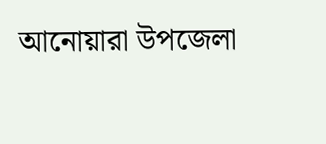আনোয়ারা উপজেলা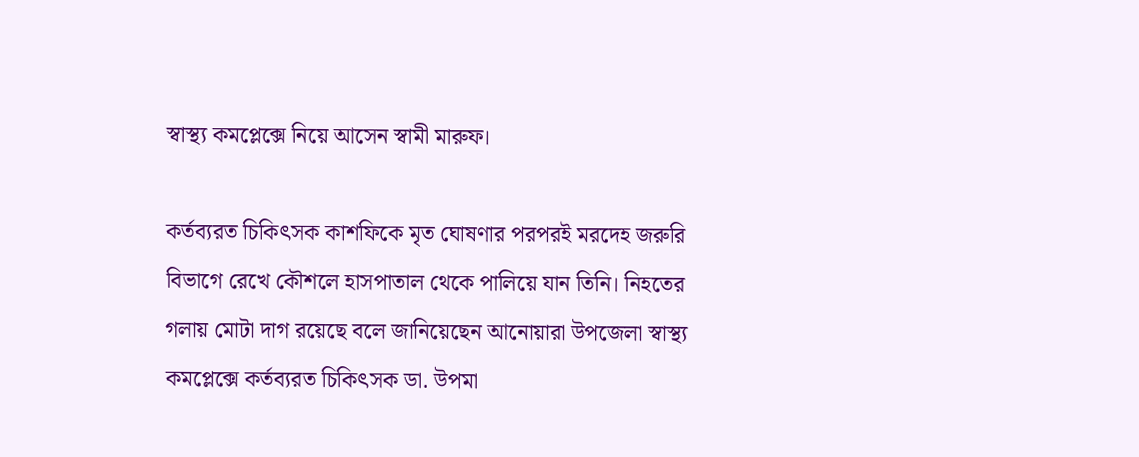স্বাস্থ্য কমপ্লেক্সে নিয়ে আসেন স্বামী মারুফ।

কর্তব্যরত চিকিৎসক কাশফিকে মৃত ঘোষণার পরপরই মরদেহ জরুরি বিভাগে রেখে কৌশলে হাসপাতাল থেকে পালিয়ে যান তিনি। নিহতের গলায় মোটা দাগ রয়েছে বলে জানিয়েছেন আনোয়ারা উপজেলা স্বাস্থ্য কমপ্লেক্সে কর্তব্যরত চিকিৎসক ডা. উপমা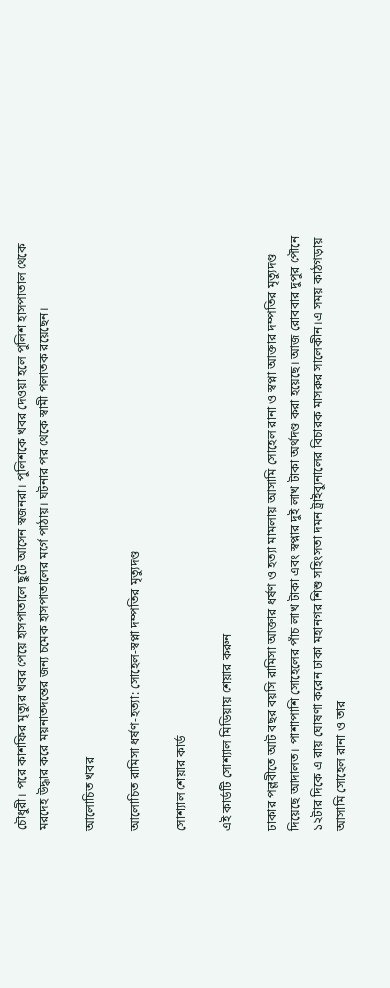চৌধুরী। পরে কাশফির মৃত্যুর খবর পেয়ে হাসপাতালে ছুটে আসেন স্বজনরা। পুলিশকে খবর দেওয়া হলে পুলিশ হাসপাতাল থেকে মরদেহ উদ্ধার করে ময়নাতদন্তের জন্য চমেক হাসপাতালের মর্গে পাঠায়। ঘটনার পর থেকে স্বামী পলাতক রয়েছেন।

আলোচিত খবর

আলোচিত রামিসা ধর্ষণ-হত্যা: সোহেল-স্বপ্না দম্পতির মৃত্যুদণ্ড

সোশ্যাল শেয়ার কার্ড

এই কার্ডটি সোশ্যাল মিডিয়ায় শেয়ার করুন

ঢাকার পল্লবীতে আট বছর বয়সি রামিসা আক্তার ধর্ষণ ও হত্যা মামলায় আসামি সোহেল রানা ও স্বপ্না আক্তার দম্পতির মৃত্যুদণ্ড দিয়েছে আদালত। পাশাপাশি সোহেলের পাঁচ লাখ টাকা এবং স্বপ্নার দুই লাখ টাকা অর্থদণ্ড করা হয়েছে। আজ রোববার দুপুর পৌনে ১২টার দিকে এ রায় ঘোষণা করেন ঢাকা মহানগর শিশু সহিংসতা দমন ট্রাইব্যুনালের বিচারক মাসরুর সালেকীন।এ সময় কাঠগড়ায় আসামি সোহেল রানা ও তার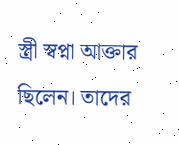স্ত্রী স্বপ্না আক্তার ছিলেন। তাদের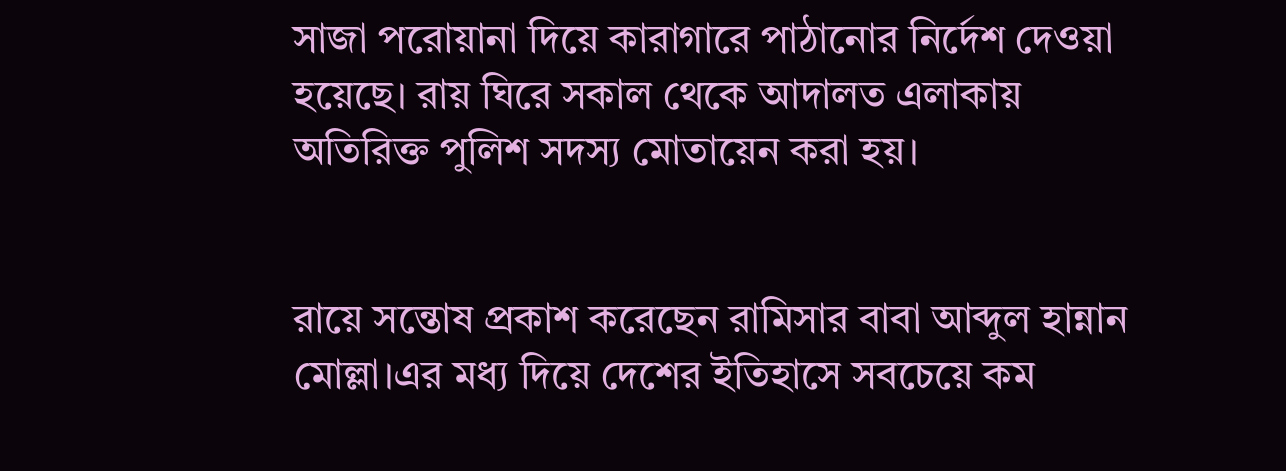সাজা পরোয়ানা দিয়ে কারাগারে পাঠানোর নির্দেশ দেওয়া হয়েছে। রায় ঘিরে সকাল থেকে আদালত এলাকায় অতিরিক্ত পুলিশ সদস্য মোতায়েন করা হয়।


রায়ে সন্তোষ প্রকাশ করেছেন রামিসার বাবা আব্দুল হান্নান মোল্লা।এর মধ্য দিয়ে দেশের ইতিহাসে সবচেয়ে কম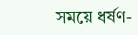সময়ে ধর্ষণ-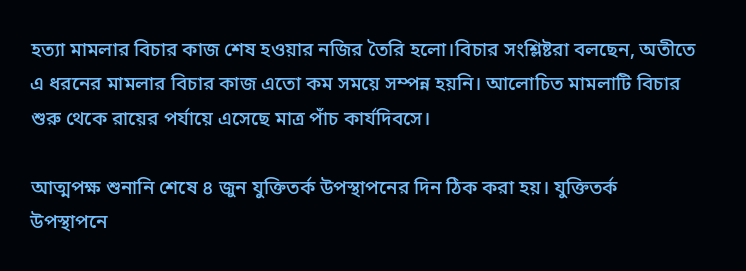হত্যা মামলার বিচার কাজ শেষ হওয়ার নজির তৈরি হলো।বিচার সংশ্লিষ্টরা বলছেন, অতীতে এ ধরনের মামলার বিচার কাজ এতো কম সময়ে সম্পন্ন হয়নি। আলোচিত মামলাটি বিচার শুরু থেকে রায়ের পর্যায়ে এসেছে মাত্র পাঁচ কার্যদিবসে।

আত্মপক্ষ শুনানি শেষে ৪ জুন যুক্তিতর্ক উপস্থাপনের দিন ঠিক করা হয়। যুক্তিতর্ক উপস্থাপনে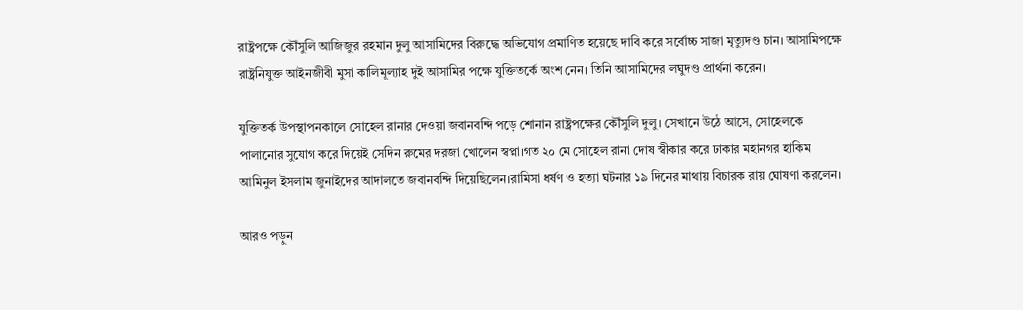রাষ্ট্রপক্ষে কৌঁসুলি আজিজুর রহমান দুলু আসামিদের বিরুদ্ধে অভিযোগ প্রমাণিত হয়েছে দাবি করে সর্বোচ্চ সাজা মৃত্যুদণ্ড চান। আসামিপক্ষে রাষ্ট্রনিযুক্ত আইনজীবী মুসা কালিমূল্যাহ দুই আসামির পক্ষে যুক্তিতর্কে অংশ নেন। তিনি আসামিদের লঘুদণ্ড প্রার্থনা করেন।

যুক্তিতর্ক উপস্থাপনকালে সোহেল রানার দেওয়া জবানবন্দি পড়ে শোনান রাষ্ট্রপক্ষের কৌঁসুলি দুলু। সেখানে উঠে আসে, সোহেলকে পালানোর সুযোগ করে দিয়েই সেদিন রুমের দরজা খোলেন স্বপ্না।গত ২০ মে সোহেল রানা দোষ স্বীকার করে ঢাকার মহানগর হাকিম আমিনুল ইসলাম জুনাইদের আদালতে জবানবন্দি দিয়েছিলেন।রামিসা ধর্ষণ ও হত্যা ঘটনার ১৯ দিনের মাথায় বিচারক রায় ঘোষণা করলেন।

আরও পড়ুন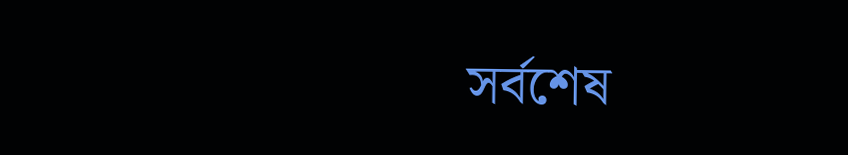সর্বশেষ